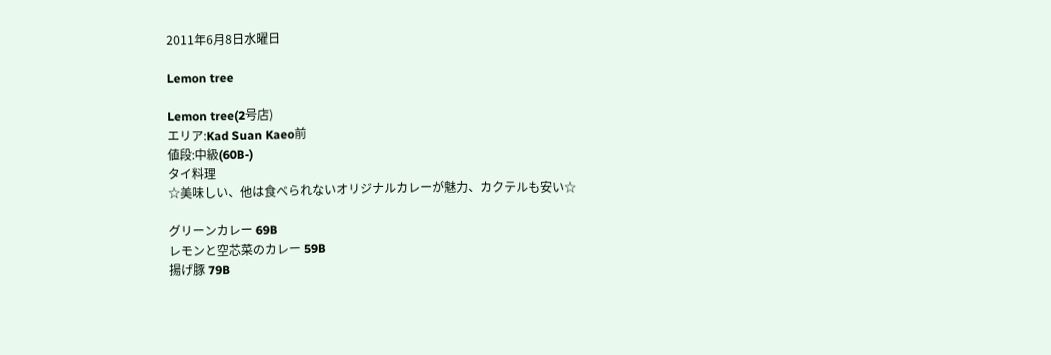2011年6月8日水曜日

Lemon tree

Lemon tree(2号店)
エリア:Kad Suan Kaeo前
値段:中級(60B-)
タイ料理
☆美味しい、他は食べられないオリジナルカレーが魅力、カクテルも安い☆

グリーンカレー 69B
レモンと空芯菜のカレー 59B
揚げ豚 79B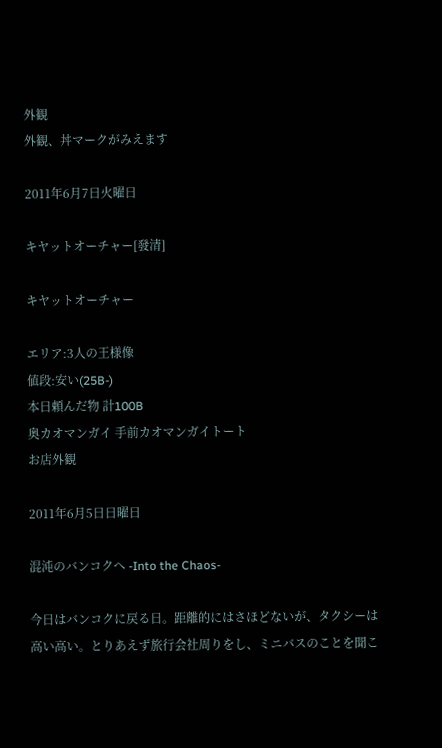外観
外観、丼マークがみえます

2011年6月7日火曜日

キヤットオーチャー[發清]

キヤットオーチャー

エリア:3人の王様像
値段:安い(25B-)
本日頼んだ物 計100B
奥カオマンガイ 手前カオマンガイトート
お店外観

2011年6月5日日曜日

混沌のバンコクへ -Into the Chaos-

今日はバンコクに戻る日。距離的にはさほどないが、タクシーは高い高い。とりあえず旅行会社周りをし、ミニバスのことを聞こ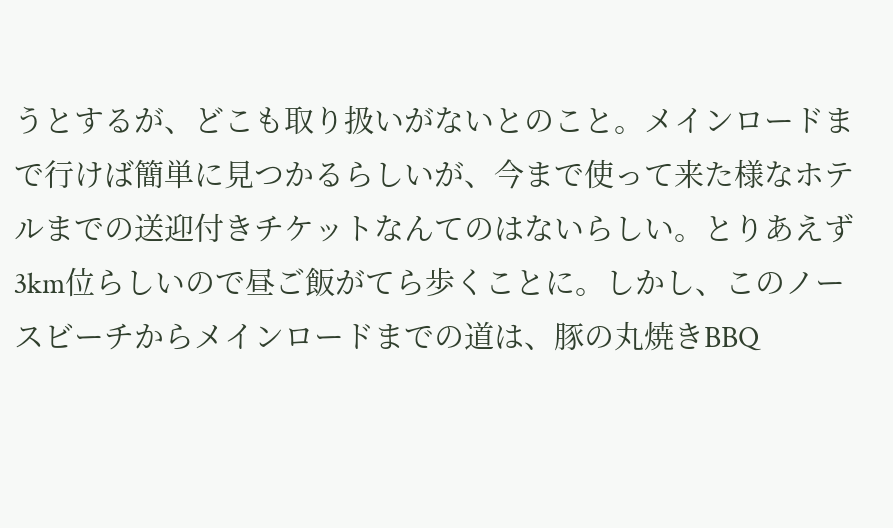うとするが、どこも取り扱いがないとのこと。メインロードまで行けば簡単に見つかるらしいが、今まで使って来た様なホテルまでの送迎付きチケットなんてのはないらしい。とりあえず3km位らしいので昼ご飯がてら歩くことに。しかし、このノースビーチからメインロードまでの道は、豚の丸焼きBBQ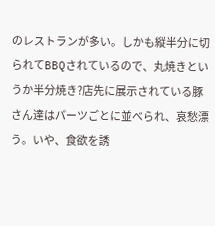のレストランが多い。しかも縦半分に切られてBBQされているので、丸焼きというか半分焼き?店先に展示されている豚さん達はパーツごとに並べられ、哀愁漂う。いや、食欲を誘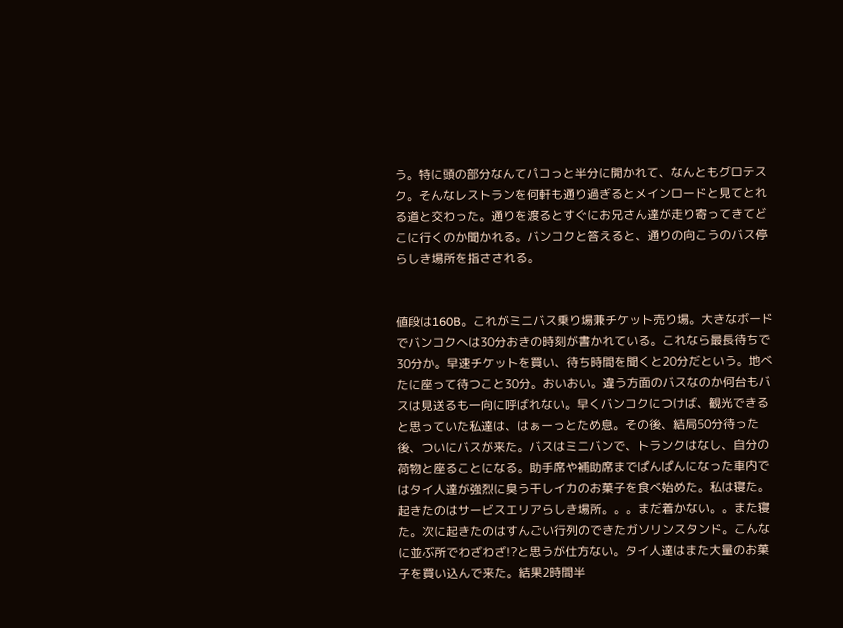う。特に頭の部分なんてパコっと半分に開かれて、なんともグロテスク。そんなレストランを何軒も通り過ぎるとメインロードと見てとれる道と交わった。通りを渡るとすぐにお兄さん達が走り寄ってきてどこに行くのか聞かれる。バンコクと答えると、通りの向こうのバス停らしき場所を指さされる。


値段は160B。これがミニバス乗り場兼チケット売り場。大きなボードでバンコクへは30分おきの時刻が書かれている。これなら最長待ちで30分か。早速チケットを買い、待ち時間を聞くと20分だという。地べたに座って待つこと30分。おいおい。違う方面のバスなのか何台もバスは見送るも一向に呼ばれない。早くバンコクにつけば、観光できると思っていた私達は、はぁーっとため息。その後、結局50分待った後、ついにバスが来た。バスはミニバンで、トランクはなし、自分の荷物と座ることになる。助手席や補助席までぱんぱんになった車内ではタイ人達が強烈に臭う干しイカのお菓子を食べ始めた。私は寝た。起きたのはサービスエリアらしき場所。。。まだ着かない。。また寝た。次に起きたのはすんごい行列のできたガソリンスタンド。こんなに並ぶ所でわざわざ!?と思うが仕方ない。タイ人達はまた大量のお菓子を買い込んで来た。結果2時間半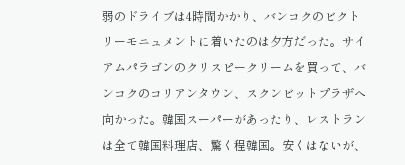弱のドライブは4時間かかり、バンコクのビクトリーモニュメントに着いたのは夕方だった。サイアムパラゴンのクリスピークリームを買って、バンコクのコリアンタウン、スクンビットプラザへ向かった。韓国スーパーがあったり、レストランは全て韓国料理店、驚く程韓国。安くはないが、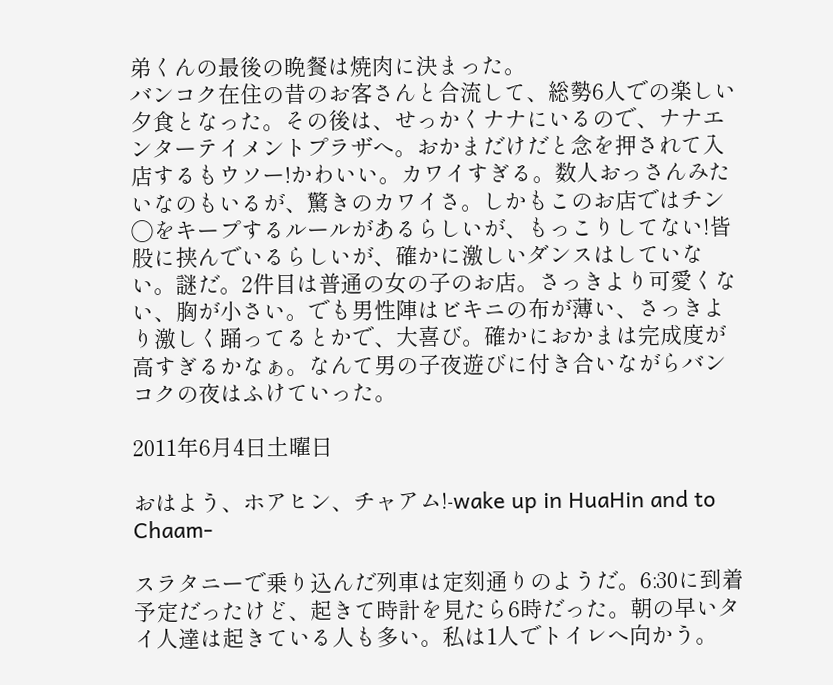弟くんの最後の晩餐は焼肉に決まった。
バンコク在住の昔のお客さんと合流して、総勢6人での楽しい夕食となった。その後は、せっかくナナにいるので、ナナエンターテイメントプラザへ。おかまだけだと念を押されて入店するもウソー!かわいい。カワイすぎる。数人おっさんみたいなのもいるが、驚きのカワイさ。しかもこのお店ではチン◯をキープするルールがあるらしいが、もっこりしてない!皆股に挟んでいるらしいが、確かに激しいダンスはしていない。謎だ。2件目は普通の女の子のお店。さっきより可愛くない、胸が小さい。でも男性陣はビキニの布が薄い、さっきより激しく踊ってるとかで、大喜び。確かにおかまは完成度が高すぎるかなぁ。なんて男の子夜遊びに付き合いながらバンコクの夜はふけていった。

2011年6月4日土曜日

おはよう、ホアヒン、チャアム!-wake up in HuaHin and to Chaam-

スラタニーで乗り込んだ列車は定刻通りのようだ。6:30に到着予定だったけど、起きて時計を見たら6時だった。朝の早いタイ人達は起きている人も多い。私は1人でトイレへ向かう。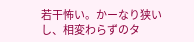若干怖い。かーなり狭いし、相変わらずのタ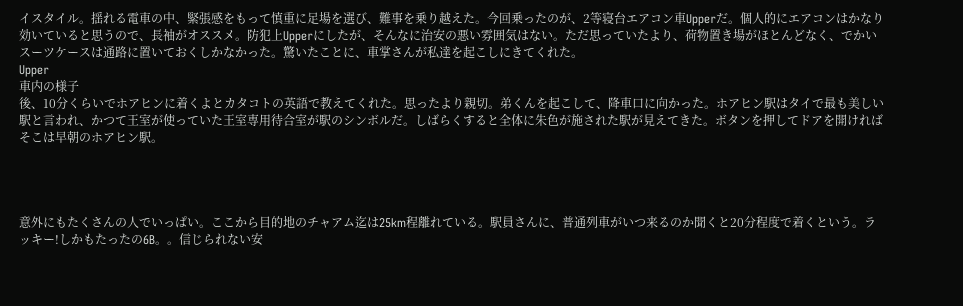イスタイル。揺れる電車の中、緊張感をもって慎重に足場を選び、難事を乗り越えた。今回乗ったのが、2等寝台エアコン車Upperだ。個人的にエアコンはかなり効いていると思うので、長袖がオススメ。防犯上Upperにしたが、そんなに治安の悪い雰囲気はない。ただ思っていたより、荷物置き場がほとんどなく、でかいスーツケースは通路に置いておくしかなかった。驚いたことに、車掌さんが私達を起こしにきてくれた。
Upper
車内の様子
後、10分くらいでホアヒンに着くよとカタコトの英語で教えてくれた。思ったより親切。弟くんを起こして、降車口に向かった。ホアヒン駅はタイで最も美しい駅と言われ、かつて王室が使っていた王室専用待合室が駅のシンボルだ。しばらくすると全体に朱色が施された駅が見えてきた。ボタンを押してドアを開ければそこは早朝のホアヒン駅。




意外にもたくさんの人でいっぱい。ここから目的地のチャアム迄は25km程離れている。駅員さんに、普通列車がいつ来るのか聞くと20分程度で着くという。ラッキー!しかもたったの6B。。信じられない安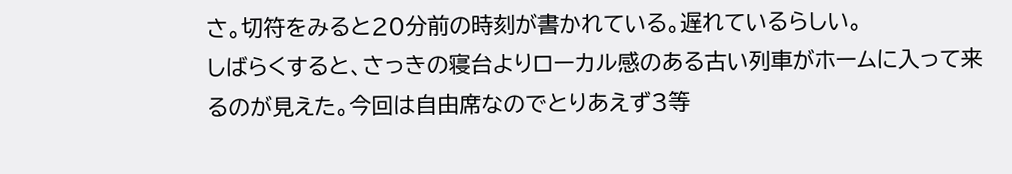さ。切符をみると20分前の時刻が書かれている。遅れているらしい。
しばらくすると、さっきの寝台よりローカル感のある古い列車がホームに入って来るのが見えた。今回は自由席なのでとりあえず3等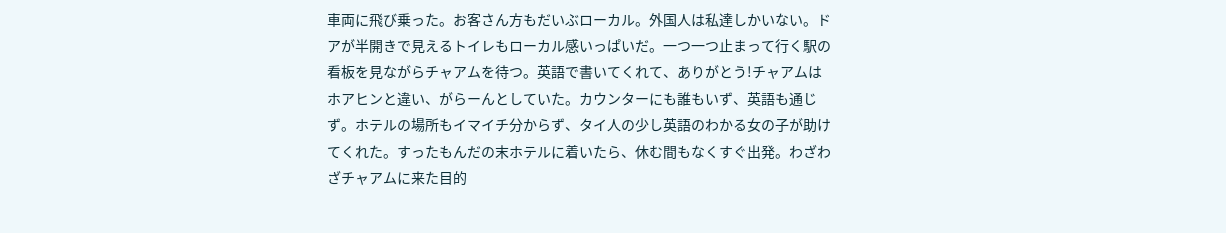車両に飛び乗った。お客さん方もだいぶローカル。外国人は私達しかいない。ドアが半開きで見えるトイレもローカル感いっぱいだ。一つ一つ止まって行く駅の看板を見ながらチャアムを待つ。英語で書いてくれて、ありがとう!チャアムはホアヒンと違い、がらーんとしていた。カウンターにも誰もいず、英語も通じず。ホテルの場所もイマイチ分からず、タイ人の少し英語のわかる女の子が助けてくれた。すったもんだの末ホテルに着いたら、休む間もなくすぐ出発。わざわざチャアムに来た目的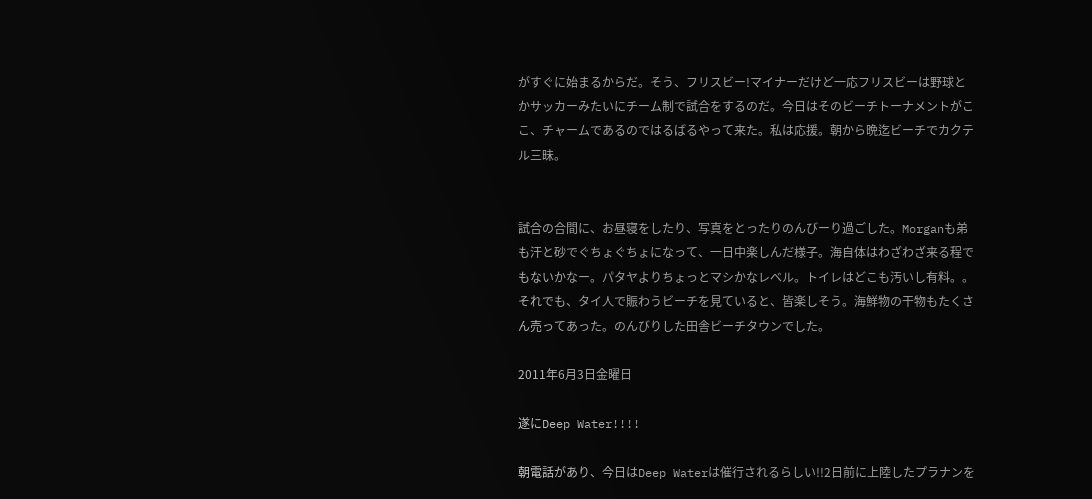がすぐに始まるからだ。そう、フリスビー!マイナーだけど一応フリスビーは野球とかサッカーみたいにチーム制で試合をするのだ。今日はそのビーチトーナメントがここ、チャームであるのではるばるやって来た。私は応援。朝から晩迄ビーチでカクテル三昧。


試合の合間に、お昼寝をしたり、写真をとったりのんびーり過ごした。Morganも弟も汗と砂でぐちょぐちょになって、一日中楽しんだ様子。海自体はわざわざ来る程でもないかなー。パタヤよりちょっとマシかなレベル。トイレはどこも汚いし有料。。それでも、タイ人で賑わうビーチを見ていると、皆楽しそう。海鮮物の干物もたくさん売ってあった。のんびりした田舎ビーチタウンでした。

2011年6月3日金曜日

遂にDeep Water!!!!

朝電話があり、今日はDeep Waterは催行されるらしい!!2日前に上陸したプラナンを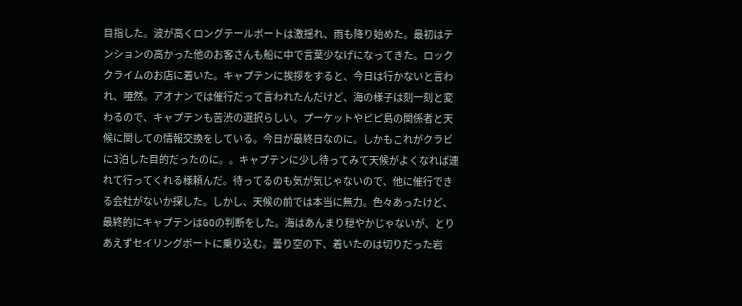目指した。波が高くロングテールボートは激揺れ、雨も降り始めた。最初はテンションの高かった他のお客さんも船に中で言葉少なげになってきた。ロッククライムのお店に着いた。キャプテンに挨拶をすると、今日は行かないと言われ、唖然。アオナンでは催行だって言われたんだけど、海の様子は刻一刻と変わるので、キャプテンも苦渋の選択らしい。プーケットやピピ島の関係者と天候に関しての情報交換をしている。今日が最終日なのに。しかもこれがクラビに3泊した目的だったのに。。キャプテンに少し待ってみて天候がよくなれば連れて行ってくれる様頼んだ。待ってるのも気が気じゃないので、他に催行できる会社がないか探した。しかし、天候の前では本当に無力。色々あったけど、最終的にキャプテンはGOの判断をした。海はあんまり穏やかじゃないが、とりあえずセイリングボートに乗り込む。曇り空の下、着いたのは切りだった岩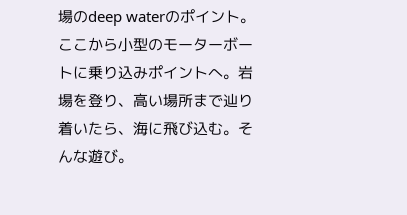場のdeep waterのポイント。ここから小型のモーターボートに乗り込みポイントへ。岩場を登り、高い場所まで辿り着いたら、海に飛び込む。そんな遊び。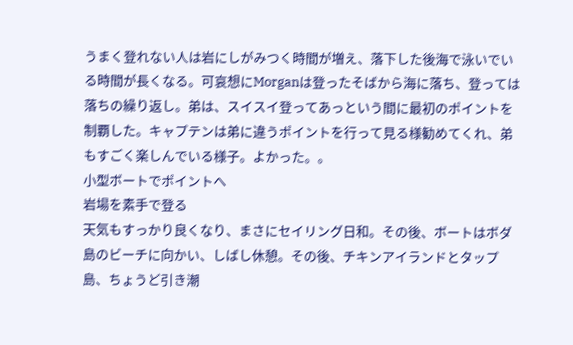うまく登れない人は岩にしがみつく時間が増え、落下した後海で泳いでいる時間が長くなる。可哀想にMorganは登ったそばから海に落ち、登っては落ちの繰り返し。弟は、スイスイ登ってあっという間に最初のポイントを制覇した。キャプテンは弟に違うポイントを行って見る様勧めてくれ、弟もすごく楽しんでいる様子。よかった。。
小型ボートでポイントへ
岩場を素手で登る
天気もすっかり良くなり、まさにセイリング日和。その後、ボートはボダ島のビーチに向かい、しばし休憩。その後、チキンアイランドとタップ島、ちょうど引き潮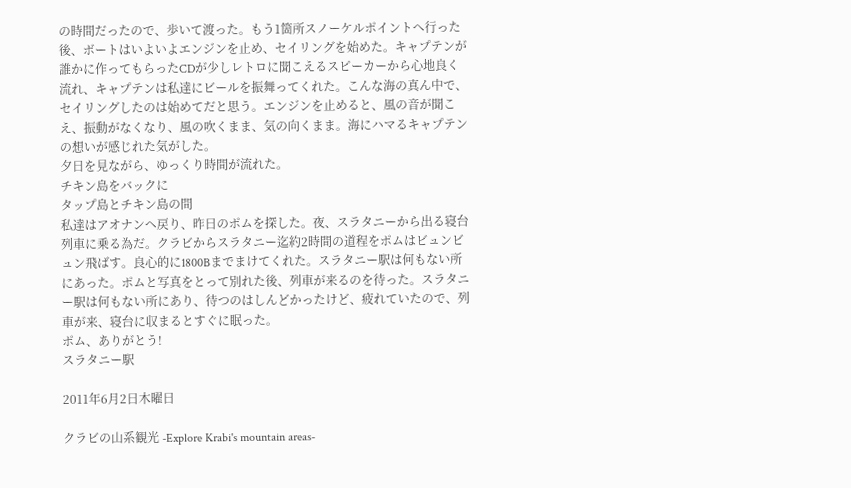の時間だったので、歩いて渡った。もう1箇所スノーケルポイントへ行った後、ボートはいよいよエンジンを止め、セイリングを始めた。キャプテンが誰かに作ってもらったCDが少しレトロに聞こえるスピーカーから心地良く流れ、キャプテンは私達にビールを振舞ってくれた。こんな海の真ん中で、セイリングしたのは始めてだと思う。エンジンを止めると、風の音が聞こえ、振動がなくなり、風の吹くまま、気の向くまま。海にハマるキャプテンの想いが感じれた気がした。
夕日を見ながら、ゆっくり時間が流れた。
チキン島をバックに
タップ島とチキン島の間
私達はアオナンヘ戻り、昨日のポムを探した。夜、スラタニーから出る寝台列車に乗る為だ。クラビからスラタニー迄約2時間の道程をポムはビュンビュン飛ばす。良心的に1800Bまでまけてくれた。スラタニー駅は何もない所にあった。ポムと写真をとって別れた後、列車が来るのを待った。スラタニー駅は何もない所にあり、待つのはしんどかったけど、疲れていたので、列車が来、寝台に収まるとすぐに眠った。
ポム、ありがとう!
スラタニー駅

2011年6月2日木曜日

クラビの山系観光 -Explore Krabi's mountain areas-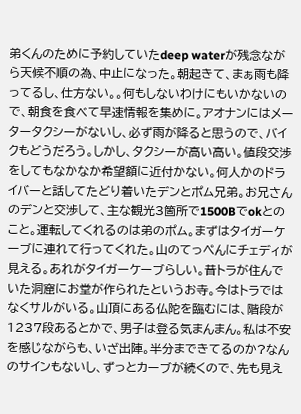弟くんのために予約していたdeep waterが残念ながら天候不順の為、中止になった。朝起きて、まぁ雨も降ってるし、仕方ない。。何もしないわけにもいかないので、朝食を食べて早速情報を集めに。アオナンにはメータータクシーがないし、必ず雨が降ると思うので、バイクもどうだろう。しかし、タクシーが高い高い。値段交渉をしてもなかなか希望額に近付かない。何人かのドライバーと話してたどり着いたデンとポム兄弟。お兄さんのデンと交渉して、主な観光3箇所で1500Bでokとのこと。運転してくれるのは弟のポム。まずはタイガーケーブに連れて行ってくれた。山のてっぺんにチェディが見える。あれがタイガーケーブらしい。昔トラが住んでいた洞窟にお堂が作られたというお寺。今はトラではなくサルがいる。山頂にある仏陀を臨むには、階段が1237段あるとかで、男子は登る気まんまん。私は不安を感じながらも、いざ出陣。半分まできてるのか?なんのサインもないし、ずっとカーブが続くので、先も見え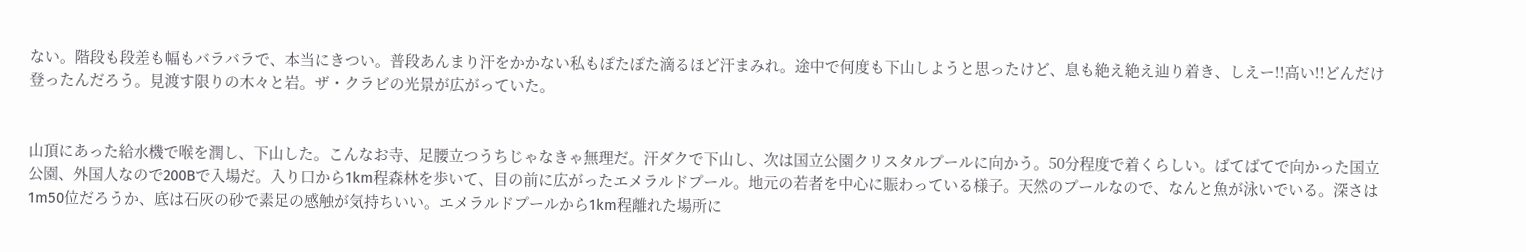ない。階段も段差も幅もバラバラで、本当にきつい。普段あんまり汗をかかない私もぽたぽた滴るほど汗まみれ。途中で何度も下山しようと思ったけど、息も絶え絶え辿り着き、しえー!!高い!!どんだけ登ったんだろう。見渡す限りの木々と岩。ザ・クラビの光景が広がっていた。


山頂にあった給水機で喉を潤し、下山した。こんなお寺、足腰立つうちじゃなきゃ無理だ。汗ダクで下山し、次は国立公園クリスタルプールに向かう。50分程度で着くらしい。ばてばてで向かった国立公園、外国人なので200Bで入場だ。入り口から1km程森林を歩いて、目の前に広がったエメラルドプール。地元の若者を中心に賑わっている様子。天然のプールなので、なんと魚が泳いでいる。深さは1m50位だろうか、底は石灰の砂で素足の感触が気持ちいい。エメラルドプールから1km程離れた場所に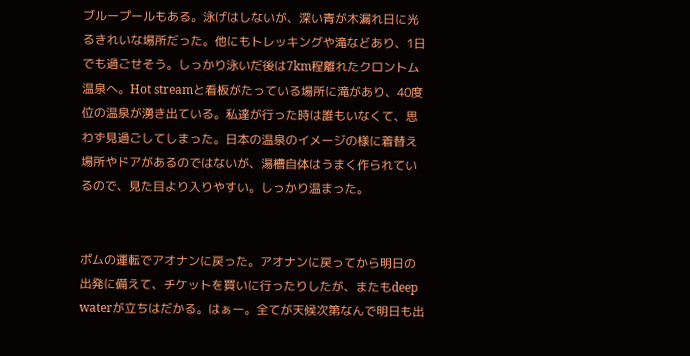ブループールもある。泳げはしないが、深い青が木漏れ日に光るきれいな場所だった。他にもトレッキングや滝などあり、1日でも過ごせそう。しっかり泳いだ後は7km程離れたクロントム温泉へ。Hot streamと看板がたっている場所に滝があり、40度位の温泉が湧き出ている。私達が行った時は誰もいなくて、思わず見過ごしてしまった。日本の温泉のイメージの様に着替え場所やドアがあるのではないが、湯槽自体はうまく作られているので、見た目より入りやすい。しっかり温まった。


ポムの運転でアオナンに戻った。アオナンに戻ってから明日の出発に備えて、チケットを買いに行ったりしたが、またもdeep waterが立ちはだかる。はぁー。全てが天候次第なんで明日も出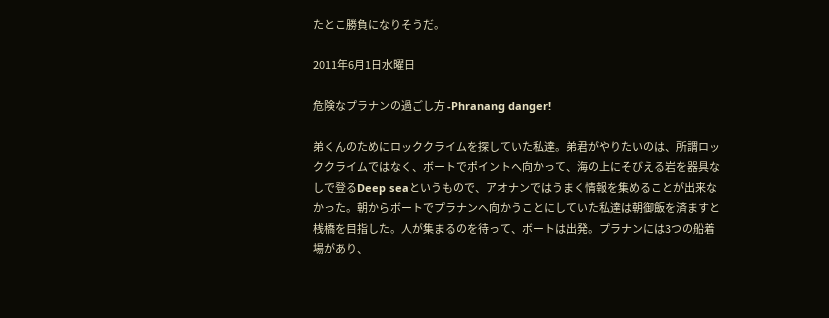たとこ勝負になりそうだ。

2011年6月1日水曜日

危険なプラナンの過ごし方 -Phranang danger!

弟くんのためにロッククライムを探していた私達。弟君がやりたいのは、所謂ロッククライムではなく、ボートでポイントへ向かって、海の上にそびえる岩を器具なしで登るDeep seaというもので、アオナンではうまく情報を集めることが出来なかった。朝からボートでプラナンへ向かうことにしていた私達は朝御飯を済ますと桟橋を目指した。人が集まるのを待って、ボートは出発。プラナンには3つの船着場があり、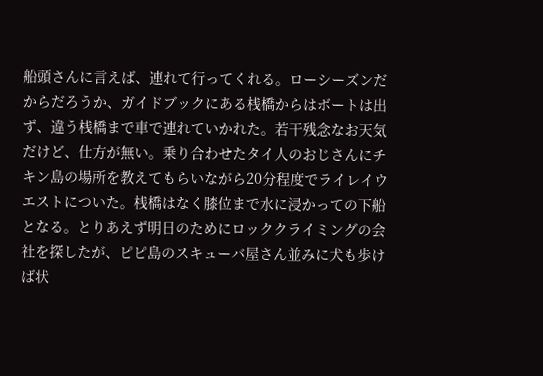船頭さんに言えば、連れて行ってくれる。ローシーズンだからだろうか、ガイドブックにある桟橋からはボートは出ず、違う桟橋まで車で連れていかれた。若干残念なお天気だけど、仕方が無い。乗り合わせたタイ人のおじさんにチキン島の場所を教えてもらいながら20分程度でライレイウエストについた。桟橋はなく膝位まで水に浸かっての下船となる。とりあえず明日のためにロッククライミングの会社を探したが、ピピ島のスキューバ屋さん並みに犬も歩けば状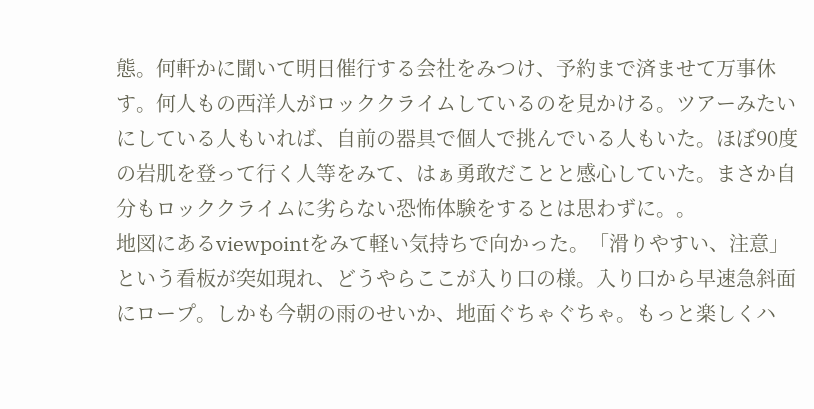態。何軒かに聞いて明日催行する会社をみつけ、予約まで済ませて万事休す。何人もの西洋人がロッククライムしているのを見かける。ツアーみたいにしている人もいれば、自前の器具で個人で挑んでいる人もいた。ほぼ90度の岩肌を登って行く人等をみて、はぁ勇敢だことと感心していた。まさか自分もロッククライムに劣らない恐怖体験をするとは思わずに。。
地図にあるviewpointをみて軽い気持ちで向かった。「滑りやすい、注意」という看板が突如現れ、どうやらここが入り口の様。入り口から早速急斜面にロープ。しかも今朝の雨のせいか、地面ぐちゃぐちゃ。もっと楽しくハ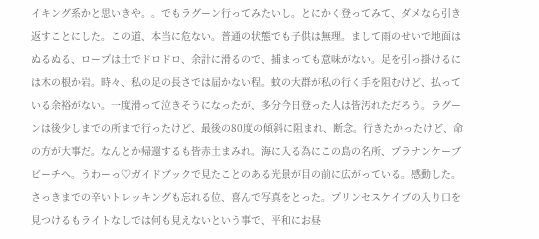イキング系かと思いきや。。でもラグーン行ってみたいし。とにかく登ってみて、ダメなら引き返すことにした。この道、本当に危ない。普通の状態でも子供は無理。まして雨のせいで地面はぬるぬる、ロープは土でドロドロ、余計に滑るので、捕まっても意味がない。足を引っ掛けるには木の根か岩。時々、私の足の長さでは届かない程。蚊の大群が私の行く手を阻むけど、払っている余裕がない。一度滑って泣きそうになったが、多分今日登った人は皆汚れただろう。ラグーンは後少しまでの所まで行ったけど、最後の80度の傾斜に阻まれ、断念。行きたかったけど、命の方が大事だ。なんとか帰還するも皆赤土まみれ。海に入る為にこの島の名所、プラナンケーブビーチへ。うわーっ♡ガイドブックで見たことのある光景が目の前に広がっている。感動した。さっきまでの辛いトレッキングも忘れる位、喜んで写真をとった。プリンセスケイブの入り口を見つけるもライトなしでは何も見えないという事で、平和にお昼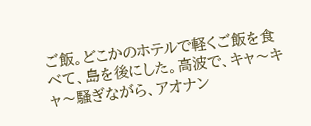ご飯。どこかのホテルで軽くご飯を食べて、島を後にした。高波で、キャ〜キャ〜騒ぎながら、アオナン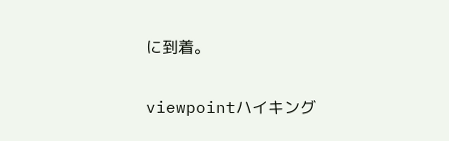に到着。

viewpointハイキング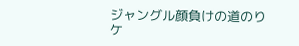ジャングル顔負けの道のり
ケ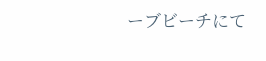ーブビーチにて